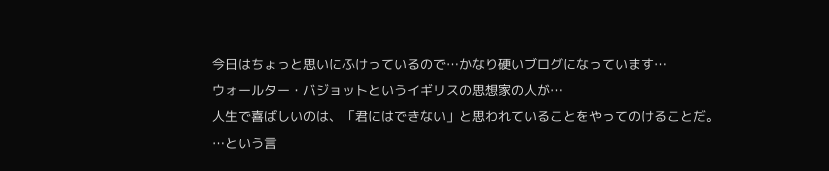今日はちょっと思いにふけっているので…かなり硬いブログになっています…
ウォールター・バジョットというイギリスの思想家の人が…
人生で喜ばしいのは、「君にはできない」と思われていることをやってのけることだ。
…という言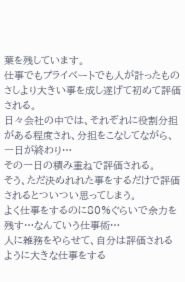葉を残しています。
仕事でもプライベートでも人が計ったものさしより大きい事を成し遂げて初めて評価される。
日々会社の中では、それぞれに役割分担がある程度され、分担をこなしてながら、一日が終わり…
その一日の積み重ねで評価される。
そう、ただ決めれれた事をするだけで評価されるとついつい思ってしまう。
よく仕事をするのに80%ぐらいで余力を残す…なんていう仕事術…
人に雑務をやらせて、自分は評価されるように大きな仕事をする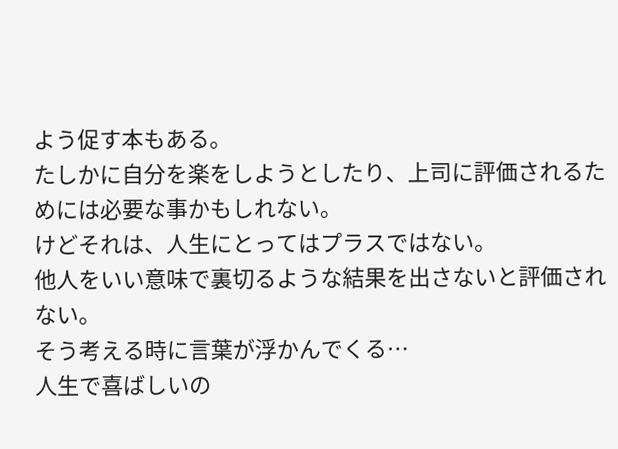よう促す本もある。
たしかに自分を楽をしようとしたり、上司に評価されるためには必要な事かもしれない。
けどそれは、人生にとってはプラスではない。
他人をいい意味で裏切るような結果を出さないと評価されない。
そう考える時に言葉が浮かんでくる…
人生で喜ばしいの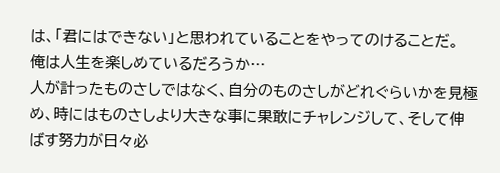は、「君にはできない」と思われていることをやってのけることだ。
俺は人生を楽しめているだろうか…
人が計ったものさしではなく、自分のものさしがどれぐらいかを見極め、時にはものさしより大きな事に果敢にチャレンジして、そして伸ばす努力が日々必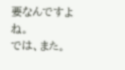要なんですよね。
では、また。